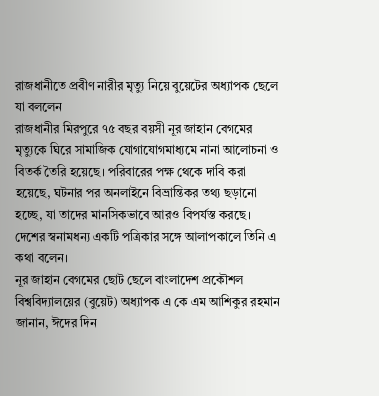রাজধানীতে প্রবীণ নারীর মৃত্যু নিয়ে বুয়েটের অধ্যাপক ছেলে যা বললেন
রাজধানীর মিরপুরে ৭৫ বছর বয়সী নূর জাহান বেগমের মৃত্যুকে ঘিরে সামাজিক যোগাযোগমাধ্যমে নানা আলোচনা ও বিতর্ক তৈরি হয়েছে। পরিবারের পক্ষ থেকে দাবি করা হয়েছে, ঘটনার পর অনলাইনে বিভ্রান্তিকর তথ্য ছড়ানো হচ্ছে, যা তাদের মানসিকভাবে আরও বিপর্যস্ত করছে। দেশের স্বনামধন্য একটি পত্রিকার সঙ্গে আলাপকালে তিনি এ কথা বলেন।
নূর জাহান বেগমের ছোট ছেলে বাংলাদেশ প্রকৌশল বিশ্ববিদ্যালয়ের (বুয়েট) অধ্যাপক এ কে এম আশিকুর রহমান জানান, ঈদের দিন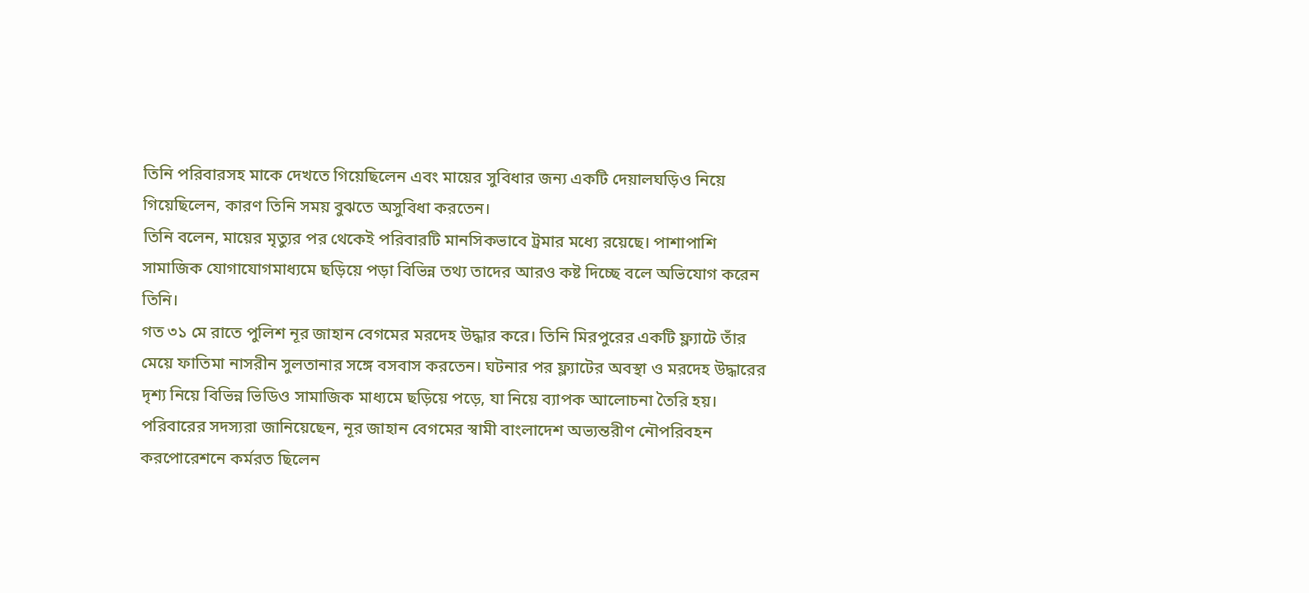তিনি পরিবারসহ মাকে দেখতে গিয়েছিলেন এবং মায়ের সুবিধার জন্য একটি দেয়ালঘড়িও নিয়ে গিয়েছিলেন, কারণ তিনি সময় বুঝতে অসুবিধা করতেন।
তিনি বলেন, মায়ের মৃত্যুর পর থেকেই পরিবারটি মানসিকভাবে ট্রমার মধ্যে রয়েছে। পাশাপাশি সামাজিক যোগাযোগমাধ্যমে ছড়িয়ে পড়া বিভিন্ন তথ্য তাদের আরও কষ্ট দিচ্ছে বলে অভিযোগ করেন তিনি।
গত ৩১ মে রাতে পুলিশ নূর জাহান বেগমের মরদেহ উদ্ধার করে। তিনি মিরপুরের একটি ফ্ল্যাটে তাঁর মেয়ে ফাতিমা নাসরীন সুলতানার সঙ্গে বসবাস করতেন। ঘটনার পর ফ্ল্যাটের অবস্থা ও মরদেহ উদ্ধারের দৃশ্য নিয়ে বিভিন্ন ভিডিও সামাজিক মাধ্যমে ছড়িয়ে পড়ে, যা নিয়ে ব্যাপক আলোচনা তৈরি হয়।
পরিবারের সদস্যরা জানিয়েছেন, নূর জাহান বেগমের স্বামী বাংলাদেশ অভ্যন্তরীণ নৌপরিবহন করপোরেশনে কর্মরত ছিলেন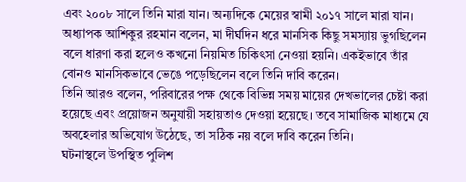এবং ২০০৮ সালে তিনি মারা যান। অন্যদিকে মেয়ের স্বামী ২০১৭ সালে মারা যান।
অধ্যাপক আশিকুর রহমান বলেন, মা দীর্ঘদিন ধরে মানসিক কিছু সমস্যায় ভুগছিলেন বলে ধারণা করা হলেও কখনো নিয়মিত চিকিৎসা নেওয়া হয়নি। একইভাবে তাঁর বোনও মানসিকভাবে ভেঙে পড়েছিলেন বলে তিনি দাবি করেন।
তিনি আরও বলেন, পরিবারের পক্ষ থেকে বিভিন্ন সময় মায়ের দেখভালের চেষ্টা করা হয়েছে এবং প্রয়োজন অনুযায়ী সহায়তাও দেওয়া হয়েছে। তবে সামাজিক মাধ্যমে যে অবহেলার অভিযোগ উঠেছে, তা সঠিক নয় বলে দাবি করেন তিনি।
ঘটনাস্থলে উপস্থিত পুলিশ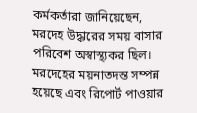কর্মকর্তারা জানিয়েছেন, মরদেহ উদ্ধারের সময় বাসার পরিবেশ অস্বাস্থ্যকর ছিল। মরদেহের ময়নাতদন্ত সম্পন্ন হয়েছে এবং রিপোর্ট পাওয়ার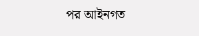পর আইনগত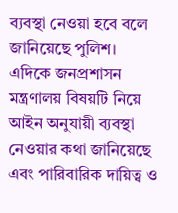ব্যবস্থা নেওয়া হবে বলে জানিয়েছে পুলিশ।
এদিকে জনপ্রশাসন মন্ত্রণালয় বিষয়টি নিয়ে আইন অনুযায়ী ব্যবস্থা নেওয়ার কথা জানিয়েছে এবং পারিবারিক দায়িত্ব ও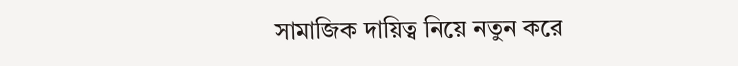সামাজিক দায়িত্ব নিয়ে নতুন করে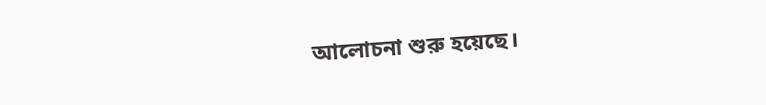আলোচনা শুরু হয়েছে।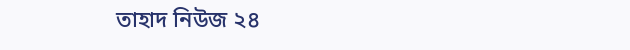তাহাদ নিউজ ২৪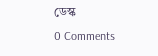ডেস্ক
0 Comments